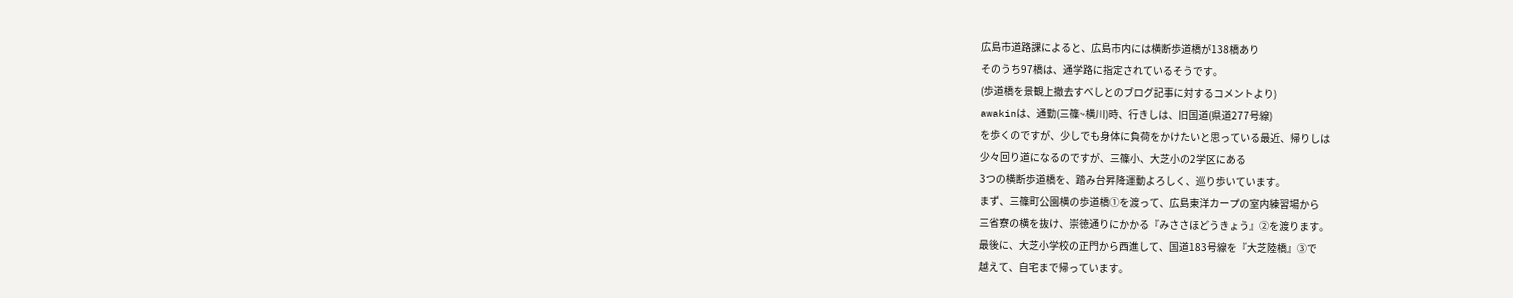広島市道路課によると、広島市内には横断歩道橋が138橋あり
そのうち97橋は、通学路に指定されているそうです。
(歩道橋を景観上撤去すべしとのブログ記事に対するコメントより)
awakinは、通勤(三篠~横川)時、行きしは、旧国道(県道277号線)
を歩くのですが、少しでも身体に負荷をかけたいと思っている最近、帰りしは
少々回り道になるのですが、三篠小、大芝小の2学区にある
3つの横断歩道橋を、踏み台昇降運動よろしく、巡り歩いています。
まず、三篠町公園横の歩道橋①を渡って、広島東洋カープの室内練習場から
三省寮の横を抜け、崇徳通りにかかる『みささほどうきょう』②を渡ります。
最後に、大芝小学校の正門から西進して、国道183号線を『大芝陸橋』③で
越えて、自宅まで帰っています。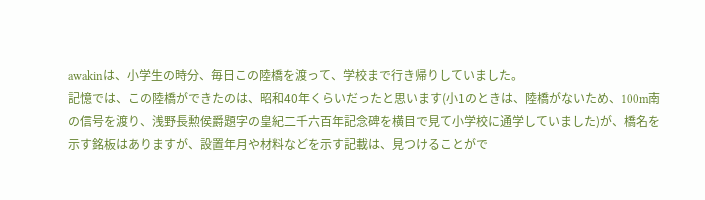awakinは、小学生の時分、毎日この陸橋を渡って、学校まで行き帰りしていました。
記憶では、この陸橋ができたのは、昭和40年くらいだったと思います(小1のときは、陸橋がないため、100m南の信号を渡り、浅野長勲侯爵題字の皇紀二千六百年記念碑を横目で見て小学校に通学していました)が、橋名を示す銘板はありますが、設置年月や材料などを示す記載は、見つけることがで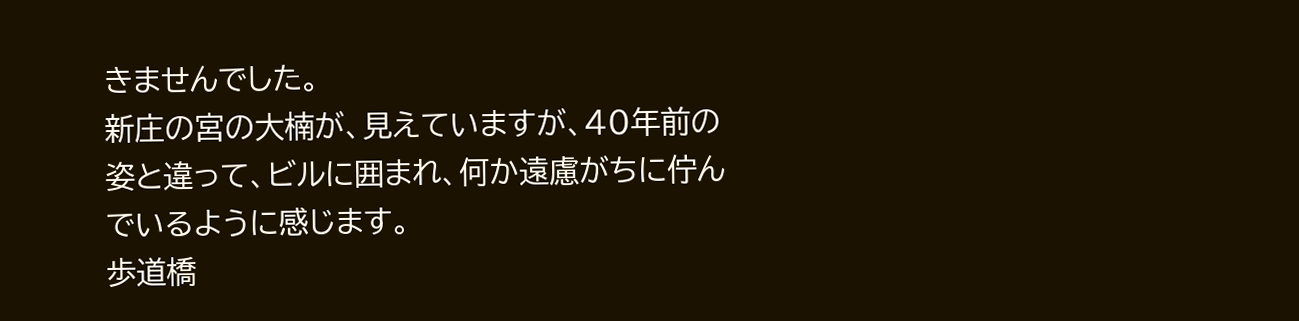きませんでした。
新庄の宮の大楠が、見えていますが、40年前の姿と違って、ビルに囲まれ、何か遠慮がちに佇んでいるように感じます。
歩道橋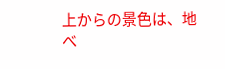上からの景色は、地べ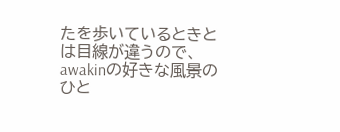たを歩いているときとは目線が違うので、awakinの好きな風景のひと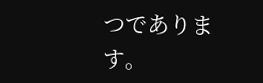つであります。